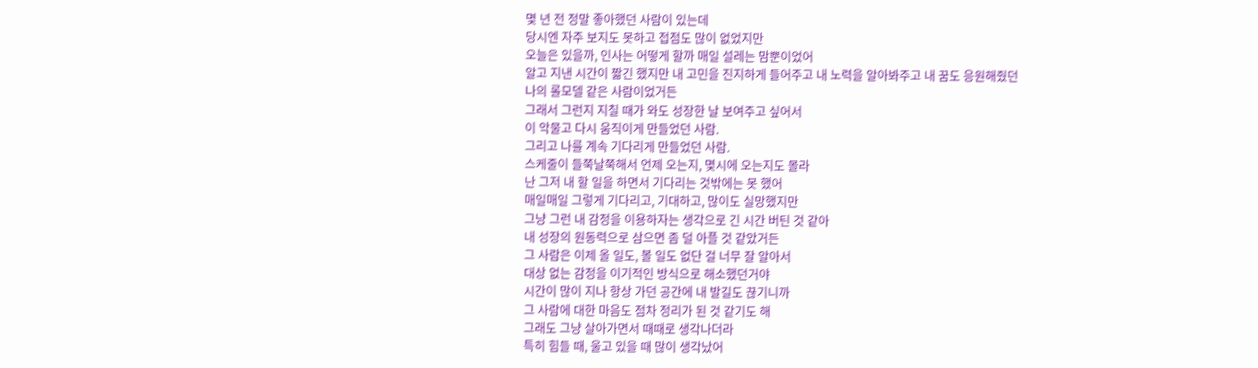몇 년 전 정말 좋아했던 사람이 있는데
당시엔 자주 보지도 못하고 접점도 많이 없었지만
오늘은 있을까, 인사는 어떻게 할까 매일 설레는 맘뿐이었어
알고 지낸 시간이 짧긴 했지만 내 고민을 진지하게 들어주고 내 노력을 알아봐주고 내 꿈도 응원해줬던
나의 롤모델 같은 사람이었거든
그래서 그런지 지칠 때가 와도 성장한 날 보여주고 싶어서
이 악물고 다시 움직이게 만들었던 사람.
그리고 나를 계속 기다리게 만들었던 사람.
스케줄이 들쭉날쭉해서 언제 오는지, 몇시에 오는지도 몰라
난 그저 내 할 일을 하면서 기다리는 것밖에는 못 했어
매일매일 그렇게 기다리고, 기대하고, 많이도 실망했지만
그냥 그런 내 감정을 이용하자는 생각으로 긴 시간 버틴 것 같아
내 성장의 원동력으로 삼으면 좀 덜 아플 것 같았거든
그 사람은 이제 올 일도, 볼 일도 없단 걸 너무 잘 알아서
대상 없는 감정을 이기적인 방식으로 해소했던거야
시간이 많이 지나 항상 가던 공간에 내 발길도 끊기니까
그 사람에 대한 마음도 점차 정리가 된 것 같기도 해
그래도 그냥 살아가면서 때때로 생각나더라
특히 힘들 때, 울고 있을 때 많이 생각났어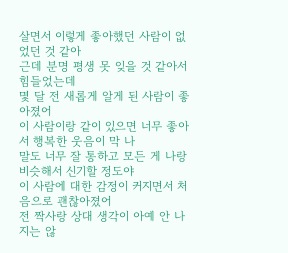살면서 이렇게 좋아했던 사람이 없었던 것 같아
근데 분명 평생 못 잊을 것 같아서 힘들었는데
몇 달 전 새롭게 알게 된 사람이 좋아졌어
이 사람이랑 같이 있으면 너무 좋아서 행복한 웃음이 막 나
말도 너무 잘 통하고 모든 게 나랑 비슷해서 신기할 정도야
이 사람에 대한 감정이 커지면서 처음으로 괜찮아졌어
전 짝사랑 상대 생각이 아예 안 나지는 않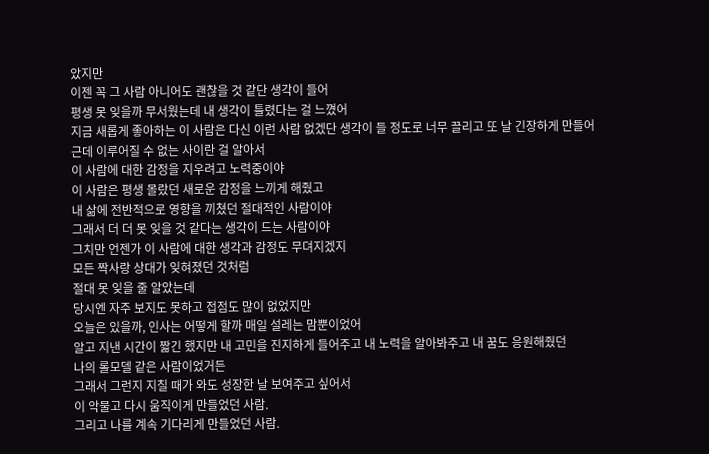았지만
이젠 꼭 그 사람 아니어도 괜찮을 것 같단 생각이 들어
평생 못 잊을까 무서웠는데 내 생각이 틀렸다는 걸 느꼈어
지금 새롭게 좋아하는 이 사람은 다신 이런 사람 없겠단 생각이 들 정도로 너무 끌리고 또 날 긴장하게 만들어
근데 이루어질 수 없는 사이란 걸 알아서
이 사람에 대한 감정을 지우려고 노력중이야
이 사람은 평생 몰랐던 새로운 감정을 느끼게 해줬고
내 삶에 전반적으로 영향을 끼쳤던 절대적인 사람이야
그래서 더 더 못 잊을 것 같다는 생각이 드는 사람이야
그치만 언젠가 이 사람에 대한 생각과 감정도 무뎌지겠지
모든 짝사랑 상대가 잊혀졌던 것처럼
절대 못 잊을 줄 알았는데
당시엔 자주 보지도 못하고 접점도 많이 없었지만
오늘은 있을까, 인사는 어떻게 할까 매일 설레는 맘뿐이었어
알고 지낸 시간이 짧긴 했지만 내 고민을 진지하게 들어주고 내 노력을 알아봐주고 내 꿈도 응원해줬던
나의 롤모델 같은 사람이었거든
그래서 그런지 지칠 때가 와도 성장한 날 보여주고 싶어서
이 악물고 다시 움직이게 만들었던 사람.
그리고 나를 계속 기다리게 만들었던 사람.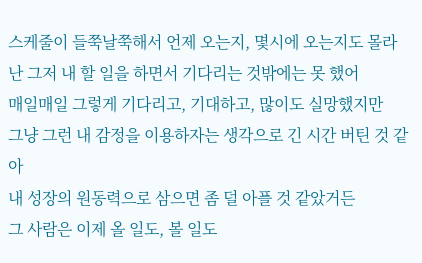스케줄이 들쭉날쭉해서 언제 오는지, 몇시에 오는지도 몰라
난 그저 내 할 일을 하면서 기다리는 것밖에는 못 했어
매일매일 그렇게 기다리고, 기대하고, 많이도 실망했지만
그냥 그런 내 감정을 이용하자는 생각으로 긴 시간 버틴 것 같아
내 성장의 원동력으로 삼으면 좀 덜 아플 것 같았거든
그 사람은 이제 올 일도, 볼 일도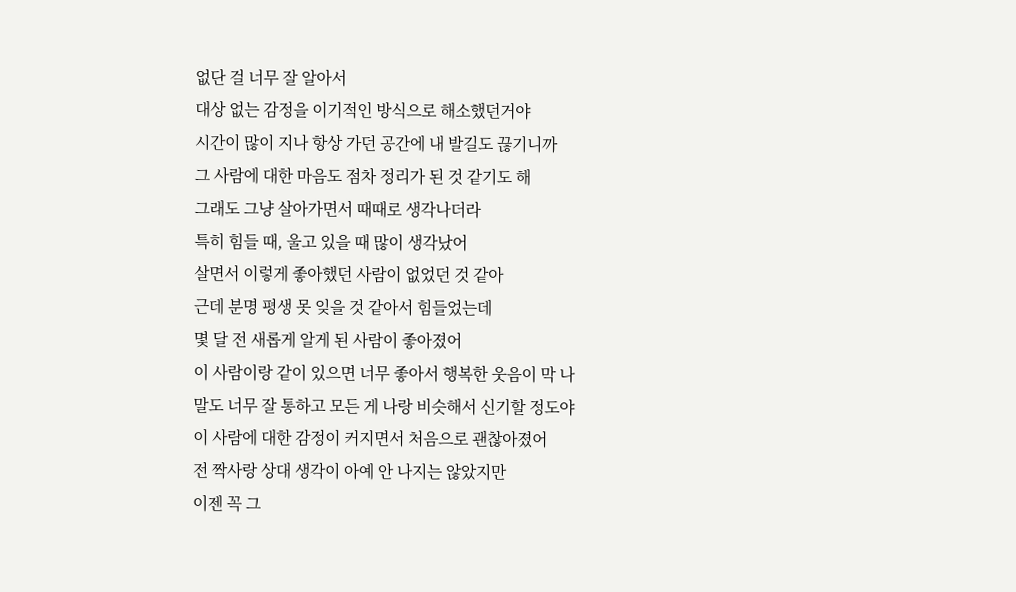없단 걸 너무 잘 알아서
대상 없는 감정을 이기적인 방식으로 해소했던거야
시간이 많이 지나 항상 가던 공간에 내 발길도 끊기니까
그 사람에 대한 마음도 점차 정리가 된 것 같기도 해
그래도 그냥 살아가면서 때때로 생각나더라
특히 힘들 때, 울고 있을 때 많이 생각났어
살면서 이렇게 좋아했던 사람이 없었던 것 같아
근데 분명 평생 못 잊을 것 같아서 힘들었는데
몇 달 전 새롭게 알게 된 사람이 좋아졌어
이 사람이랑 같이 있으면 너무 좋아서 행복한 웃음이 막 나
말도 너무 잘 통하고 모든 게 나랑 비슷해서 신기할 정도야
이 사람에 대한 감정이 커지면서 처음으로 괜찮아졌어
전 짝사랑 상대 생각이 아예 안 나지는 않았지만
이젠 꼭 그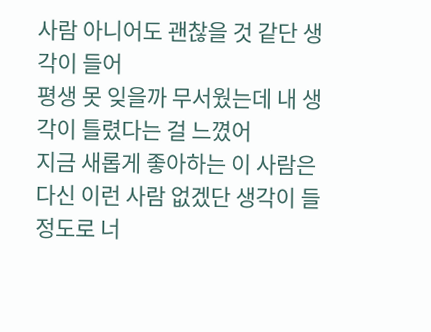사람 아니어도 괜찮을 것 같단 생각이 들어
평생 못 잊을까 무서웠는데 내 생각이 틀렸다는 걸 느꼈어
지금 새롭게 좋아하는 이 사람은 다신 이런 사람 없겠단 생각이 들 정도로 너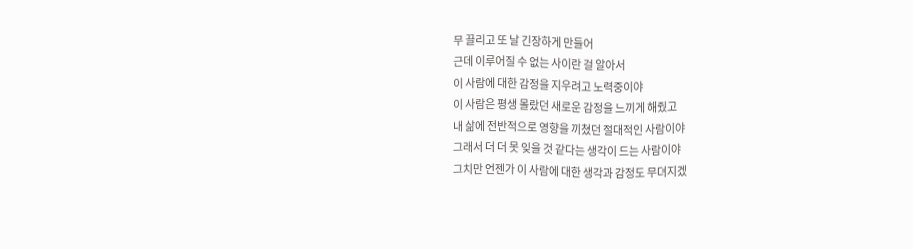무 끌리고 또 날 긴장하게 만들어
근데 이루어질 수 없는 사이란 걸 알아서
이 사람에 대한 감정을 지우려고 노력중이야
이 사람은 평생 몰랐던 새로운 감정을 느끼게 해줬고
내 삶에 전반적으로 영향을 끼쳤던 절대적인 사람이야
그래서 더 더 못 잊을 것 같다는 생각이 드는 사람이야
그치만 언젠가 이 사람에 대한 생각과 감정도 무뎌지겠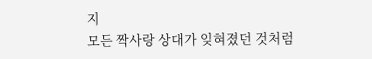지
모든 짝사랑 상대가 잊혀졌던 것처럼